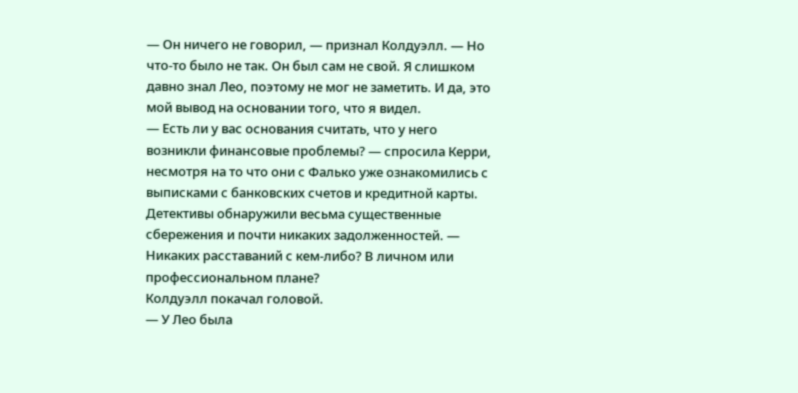— Он ничего не говорил, — признал Колдуэлл. — Но что-то было не так. Он был сам не свой. Я слишком давно знал Лео, поэтому не мог не заметить. И да, это мой вывод на основании того, что я видел.
— Есть ли у вас основания считать, что у него возникли финансовые проблемы? — спросила Керри, несмотря на то что они с Фалько уже ознакомились с выписками с банковских счетов и кредитной карты. Детективы обнаружили весьма существенные сбережения и почти никаких задолженностей. — Никаких расставаний с кем-либо? В личном или профессиональном плане?
Колдуэлл покачал головой.
— У Лео была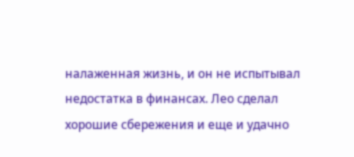налаженная жизнь, и он не испытывал недостатка в финансах. Лео сделал хорошие сбережения и еще и удачно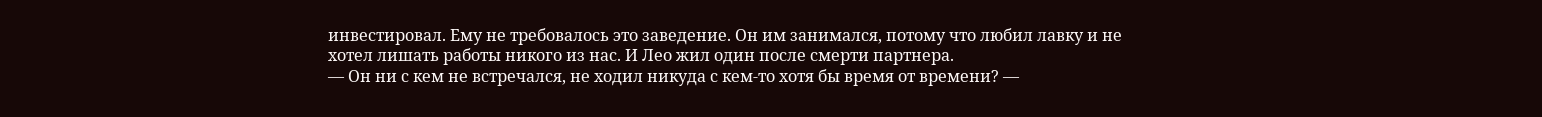инвестировал. Ему не требовалось это заведение. Он им занимался, потому что любил лавку и не хотел лишать работы никого из нас. И Лео жил один после смерти партнера.
— Он ни с кем не встречался, не ходил никуда с кем-то хотя бы время от времени? —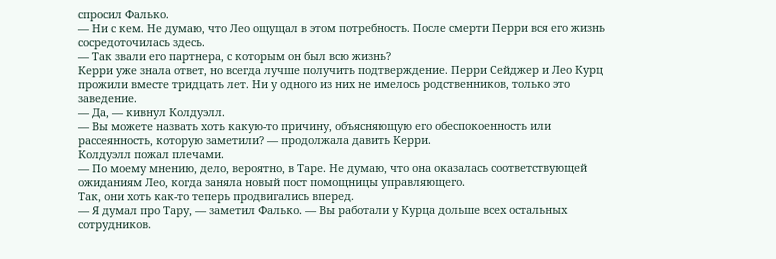спросил Фалько.
— Ни с кем. Не думаю, что Лео ощущал в этом потребность. После смерти Перри вся его жизнь сосредоточилась здесь.
— Так звали его партнера, с которым он был всю жизнь?
Керри уже знала ответ, но всегда лучше получить подтверждение. Перри Сейджер и Лео Курц прожили вместе тридцать лет. Ни у одного из них не имелось родственников, только это заведение.
— Да, — кивнул Колдуэлл.
— Вы можете назвать хоть какую-то причину, объясняющую его обеспокоенность или рассеянность, которую заметили? — продолжала давить Керри.
Колдуэлл пожал плечами.
— По моему мнению, дело, вероятно, в Таре. Не думаю, что она оказалась соответствующей ожиданиям Лео, когда заняла новый пост помощницы управляющего.
Так, они хоть как-то теперь продвигались вперед.
— Я думал про Тару, — заметил Фалько. — Вы работали у Курца дольше всех остальных сотрудников.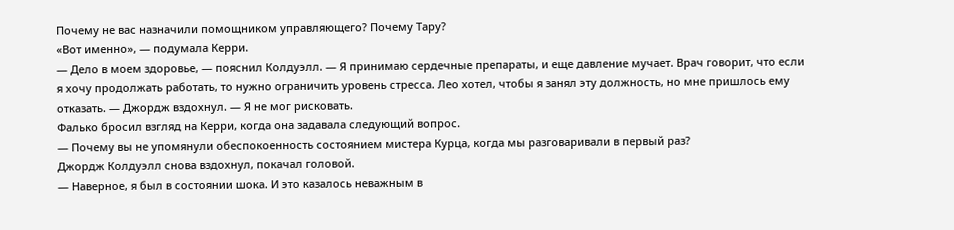Почему не вас назначили помощником управляющего? Почему Тару?
«Вот именно», — подумала Керри.
— Дело в моем здоровье, — пояснил Колдуэлл. — Я принимаю сердечные препараты, и еще давление мучает. Врач говорит, что если я хочу продолжать работать, то нужно ограничить уровень стресса. Лео хотел, чтобы я занял эту должность, но мне пришлось ему отказать. — Джордж вздохнул. — Я не мог рисковать.
Фалько бросил взгляд на Керри, когда она задавала следующий вопрос.
— Почему вы не упомянули обеспокоенность состоянием мистера Курца, когда мы разговаривали в первый раз?
Джордж Колдуэлл снова вздохнул, покачал головой.
— Наверное, я был в состоянии шока. И это казалось неважным в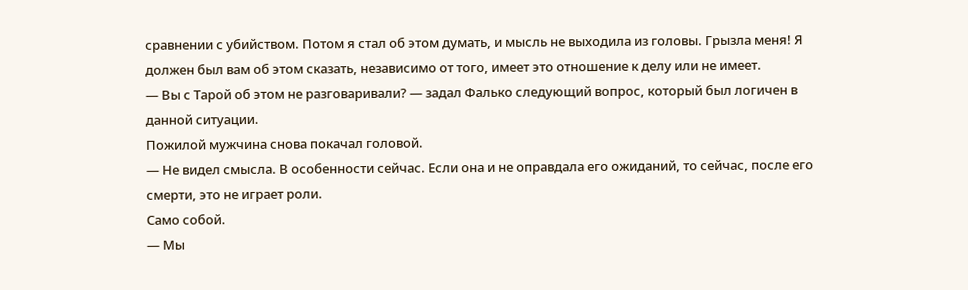сравнении с убийством. Потом я стал об этом думать, и мысль не выходила из головы. Грызла меня! Я должен был вам об этом сказать, независимо от того, имеет это отношение к делу или не имеет.
— Вы с Тарой об этом не разговаривали? — задал Фалько следующий вопрос, который был логичен в данной ситуации.
Пожилой мужчина снова покачал головой.
— Не видел смысла. В особенности сейчас. Если она и не оправдала его ожиданий, то сейчас, после его смерти, это не играет роли.
Само собой.
— Мы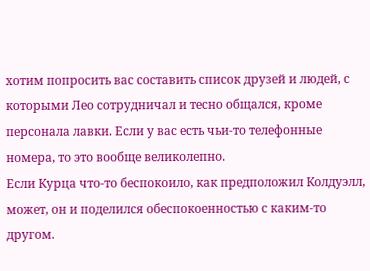хотим попросить вас составить список друзей и людей, с которыми Лео сотрудничал и тесно общался, кроме персонала лавки. Если у вас есть чьи-то телефонные номера, то это вообще великолепно.
Если Курца что-то беспокоило, как предположил Колдуэлл, может, он и поделился обеспокоенностью с каким-то другом.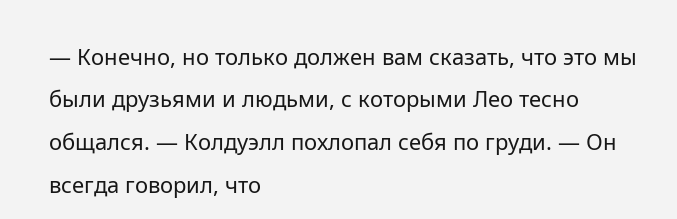— Конечно, но только должен вам сказать, что это мы были друзьями и людьми, с которыми Лео тесно общался. — Колдуэлл похлопал себя по груди. — Он всегда говорил, что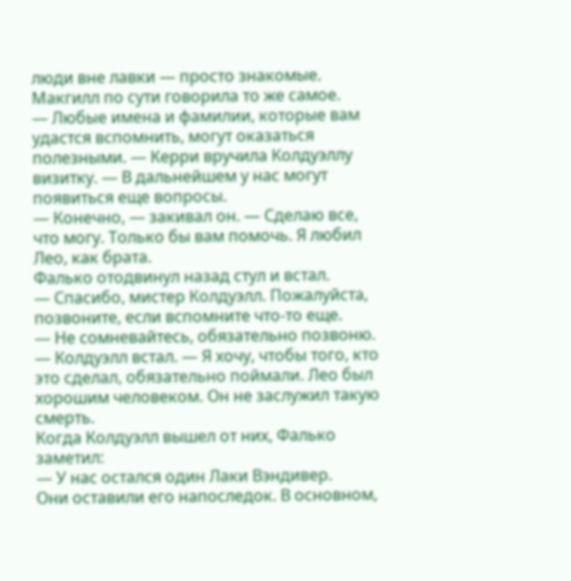люди вне лавки — просто знакомые.
Макгилл по сути говорила то же самое.
— Любые имена и фамилии, которые вам удастся вспомнить, могут оказаться полезными. — Керри вручила Колдуэллу визитку. — В дальнейшем у нас могут появиться еще вопросы.
— Конечно, — закивал он. — Сделаю все, что могу. Только бы вам помочь. Я любил Лео, как брата.
Фалько отодвинул назад стул и встал.
— Спасибо, мистер Колдуэлл. Пожалуйста, позвоните, если вспомните что-то еще.
— Не сомневайтесь, обязательно позвоню. — Колдуэлл встал. — Я хочу, чтобы того, кто это сделал, обязательно поймали. Лео был хорошим человеком. Он не заслужил такую смерть.
Когда Колдуэлл вышел от них, Фалько заметил:
— У нас остался один Лаки Вэндивер.
Они оставили его напоследок. В основном,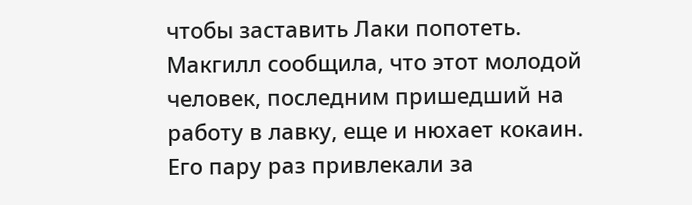чтобы заставить Лаки попотеть. Макгилл сообщила, что этот молодой человек, последним пришедший на работу в лавку, еще и нюхает кокаин. Его пару раз привлекали за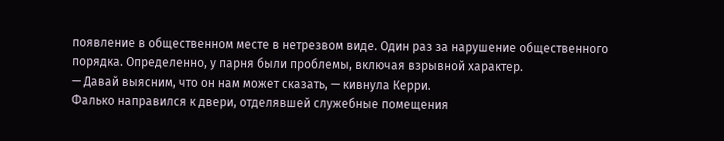появление в общественном месте в нетрезвом виде. Один раз за нарушение общественного порядка. Определенно, у парня были проблемы, включая взрывной характер.
— Давай выясним, что он нам может сказать, — кивнула Керри.
Фалько направился к двери, отделявшей служебные помещения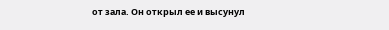от зала. Он открыл ее и высунул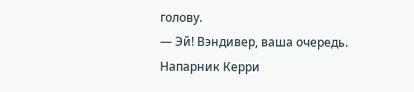голову.
— Эй! Вэндивер, ваша очередь.
Напарник Керри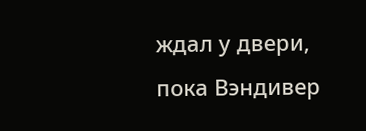ждал у двери, пока Вэндивер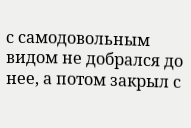с самодовольным видом не добрался до нее, а потом закрыл с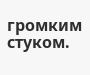громким стуком.